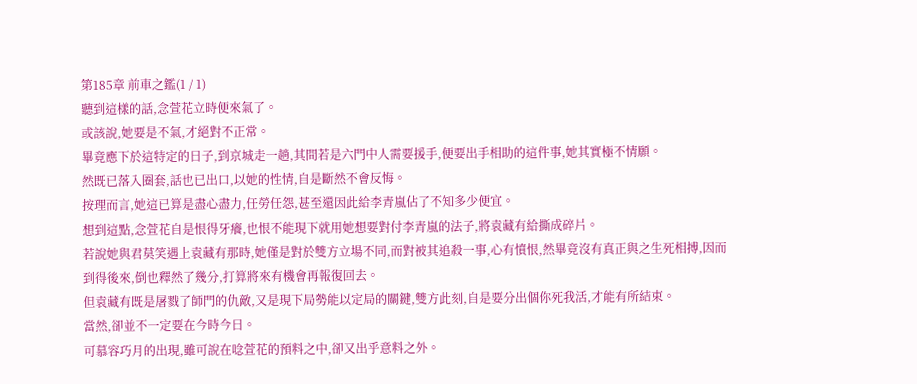第185章 前車之鑑(1 / 1)
聽到這樣的話,念萱花立時便來氣了。
或該說,她要是不氣,才絕對不正常。
畢竟應下於這特定的日子,到京城走一趟,其間若是六門中人需要援手,便要出手相助的這件事,她其實極不情願。
然既已落入圈套,話也已出口,以她的性情,自是斷然不會反悔。
按理而言,她這已算是盡心盡力,任勞任怨,甚至還因此給李青嵐佔了不知多少便宜。
想到這點,念萱花自是恨得牙癢,也恨不能現下就用她想要對付李青嵐的法子,將袁藏有給撕成碎片。
若說她與君莫笑遇上袁藏有那時,她僅是對於雙方立場不同,而對被其追殺一事,心有憤恨,然畢竟沒有真正與之生死相搏,因而到得後來,倒也釋然了幾分,打算將來有機會再報復回去。
但袁藏有既是屠戮了師門的仇敵,又是現下局勢能以定局的關鍵,雙方此刻,自是要分出個你死我活,才能有所結束。
當然,卻並不一定要在今時今日。
可慕容巧月的出現,雖可說在唸萱花的預料之中,卻又出乎意料之外。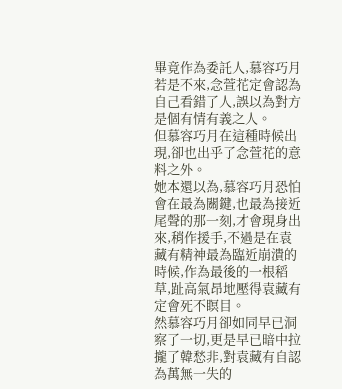畢竟作為委託人,慕容巧月若是不來,念萱花定會認為自己看錯了人,誤以為對方是個有情有義之人。
但慕容巧月在這種時候出現,卻也出乎了念萱花的意料之外。
她本還以為,慕容巧月恐怕會在最為關鍵,也最為接近尾聲的那一刻,才會現身出來,稍作援手,不過是在袁藏有精神最為臨近崩潰的時候,作為最後的一根稻草,趾高氣昂地壓得袁藏有定會死不瞑目。
然慕容巧月卻如同早已洞察了一切,更是早已暗中拉攏了韓愁非,對袁藏有自認為萬無一失的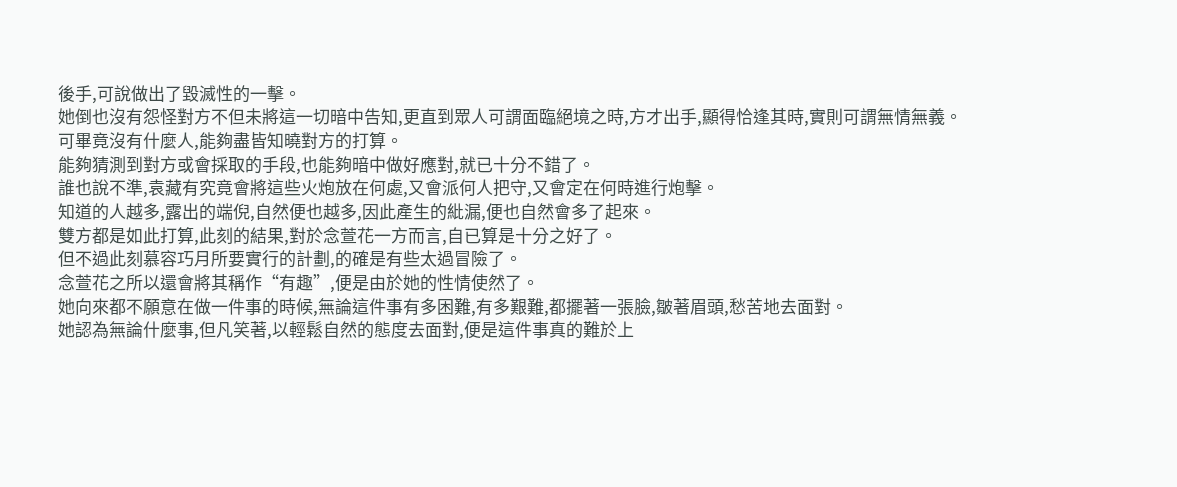後手,可說做出了毀滅性的一擊。
她倒也沒有怨怪對方不但未將這一切暗中告知,更直到眾人可謂面臨絕境之時,方才出手,顯得恰逢其時,實則可謂無情無義。
可畢竟沒有什麼人,能夠盡皆知曉對方的打算。
能夠猜測到對方或會採取的手段,也能夠暗中做好應對,就已十分不錯了。
誰也說不準,袁藏有究竟會將這些火炮放在何處,又會派何人把守,又會定在何時進行炮擊。
知道的人越多,露出的端倪,自然便也越多,因此產生的紕漏,便也自然會多了起來。
雙方都是如此打算,此刻的結果,對於念萱花一方而言,自已算是十分之好了。
但不過此刻慕容巧月所要實行的計劃,的確是有些太過冒險了。
念萱花之所以還會將其稱作“有趣”,便是由於她的性情使然了。
她向來都不願意在做一件事的時候,無論這件事有多困難,有多艱難,都擺著一張臉,皺著眉頭,愁苦地去面對。
她認為無論什麼事,但凡笑著,以輕鬆自然的態度去面對,便是這件事真的難於上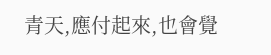青天,應付起來,也會覺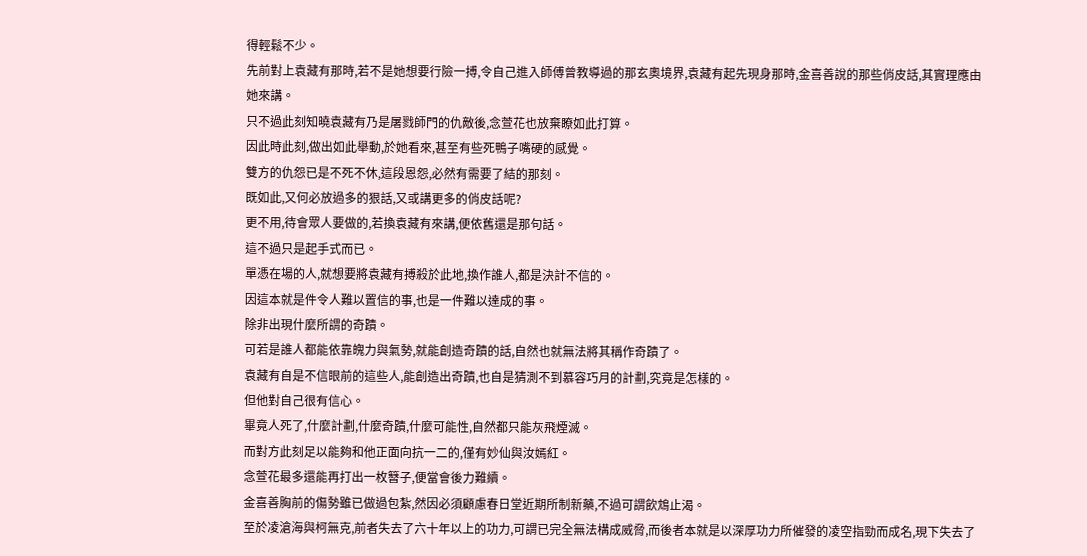得輕鬆不少。
先前對上袁藏有那時,若不是她想要行險一搏,令自己進入師傅曾教導過的那玄奧境界,袁藏有起先現身那時,金喜善說的那些俏皮話,其實理應由她來講。
只不過此刻知曉袁藏有乃是屠戮師門的仇敵後,念萱花也放棄瞭如此打算。
因此時此刻,做出如此舉動,於她看來,甚至有些死鴨子嘴硬的感覺。
雙方的仇怨已是不死不休,這段恩怨,必然有需要了結的那刻。
既如此,又何必放過多的狠話,又或講更多的俏皮話呢?
更不用,待會眾人要做的,若換袁藏有來講,便依舊還是那句話。
這不過只是起手式而已。
單憑在場的人,就想要將袁藏有搏殺於此地,換作誰人,都是決計不信的。
因這本就是件令人難以置信的事,也是一件難以達成的事。
除非出現什麼所謂的奇蹟。
可若是誰人都能依靠魄力與氣勢,就能創造奇蹟的話,自然也就無法將其稱作奇蹟了。
袁藏有自是不信眼前的這些人,能創造出奇蹟,也自是猜測不到慕容巧月的計劃,究竟是怎樣的。
但他對自己很有信心。
畢竟人死了,什麼計劃,什麼奇蹟,什麼可能性,自然都只能灰飛煙滅。
而對方此刻足以能夠和他正面向抗一二的,僅有妙仙與汝嫣紅。
念萱花最多還能再打出一枚簪子,便當會後力難續。
金喜善胸前的傷勢雖已做過包紮,然因必須顧慮春日堂近期所制新藥,不過可謂飲鴆止渴。
至於凌滄海與柯無克,前者失去了六十年以上的功力,可謂已完全無法構成威脅,而後者本就是以深厚功力所催發的凌空指勁而成名,現下失去了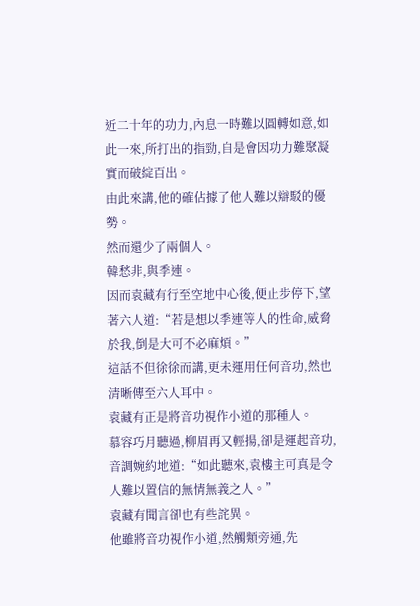近二十年的功力,內息一時難以圓轉如意,如此一來,所打出的指勁,自是會因功力難聚凝實而破綻百出。
由此來講,他的確佔據了他人難以辯駁的優勢。
然而還少了兩個人。
韓愁非,與季連。
因而袁藏有行至空地中心後,便止步停下,望著六人道:“若是想以季連等人的性命,威脅於我,倒是大可不必麻煩。”
這話不但徐徐而講,更未運用任何音功,然也清晰傳至六人耳中。
袁藏有正是將音功視作小道的那種人。
慕容巧月聽過,柳眉再又輕揚,卻是運起音功,音調婉約地道:“如此聽來,袁樓主可真是令人難以置信的無情無義之人。”
袁藏有聞言卻也有些詫異。
他雖將音功視作小道,然觸類旁通,先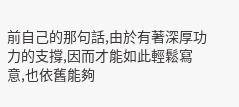前自己的那句話,由於有著深厚功力的支撐,因而才能如此輕鬆寫意,也依舊能夠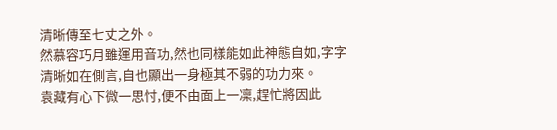清晰傳至七丈之外。
然慕容巧月雖運用音功,然也同樣能如此神態自如,字字清晰如在側言,自也顯出一身極其不弱的功力來。
袁藏有心下微一思忖,便不由面上一凜,趕忙將因此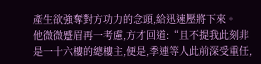產生欲強奪對方功力的念頭,給迅速壓將下來。
他微微蹙眉再一考慮,方才回道:“且不提我此刻非是一十六樓的總樓主,便是,季連等人此前深受重任,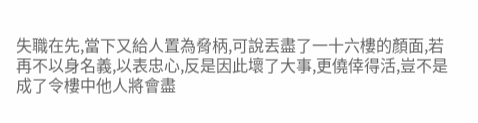失職在先,當下又給人置為脅柄,可說丟盡了一十六樓的顏面,若再不以身名義,以表忠心,反是因此壞了大事,更僥倖得活,豈不是成了令樓中他人將會盡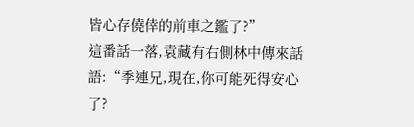皆心存僥倖的前車之鑑了?”
這番話一落,袁藏有右側林中傳來話語:“季連兄,現在,你可能死得安心了?